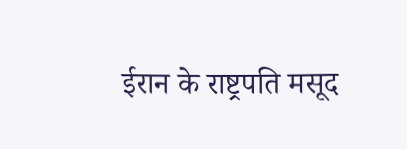ईरान के राष्ट्रपति मसूद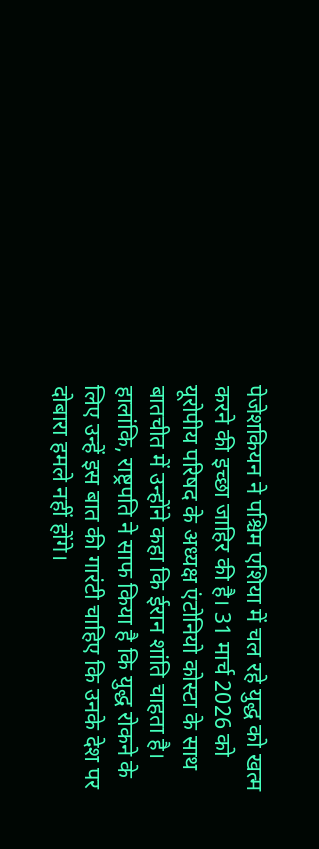पेजेशकियन ने पश्चिम एशिया में चल रहे युद्ध को खत्म करने की इच्छा जाहिर की है। 31 मार्च 2026 को यूरोपीय परिषद के अध्यक्ष एंटोनियो कोस्टा के साथ बातचीत में उन्होंने कहा कि ईरान शांति चाहता है। हालांकि, राष्ट्रपति ने साफ किया है कि युद्ध रोकने के लिए उन्हें इस बात की गारंटी चाहिए कि उनके देश पर दोबारा हमले नहीं होंगे।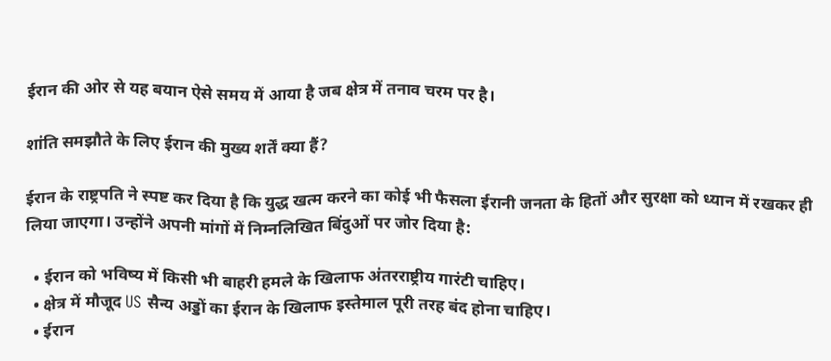ईरान की ओर से यह बयान ऐसे समय में आया है जब क्षेत्र में तनाव चरम पर है।

शांति समझौते के लिए ईरान की मुख्य शर्तें क्या हैं?

ईरान के राष्ट्रपति ने स्पष्ट कर दिया है कि युद्ध खत्म करने का कोई भी फैसला ईरानी जनता के हितों और सुरक्षा को ध्यान में रखकर ही लिया जाएगा। उन्होंने अपनी मांगों में निम्नलिखित बिंदुओं पर जोर दिया है:

  • ईरान को भविष्य में किसी भी बाहरी हमले के खिलाफ अंतरराष्ट्रीय गारंटी चाहिए।
  • क्षेत्र में मौजूद US सैन्य अड्डों का ईरान के खिलाफ इस्तेमाल पूरी तरह बंद होना चाहिए।
  • ईरान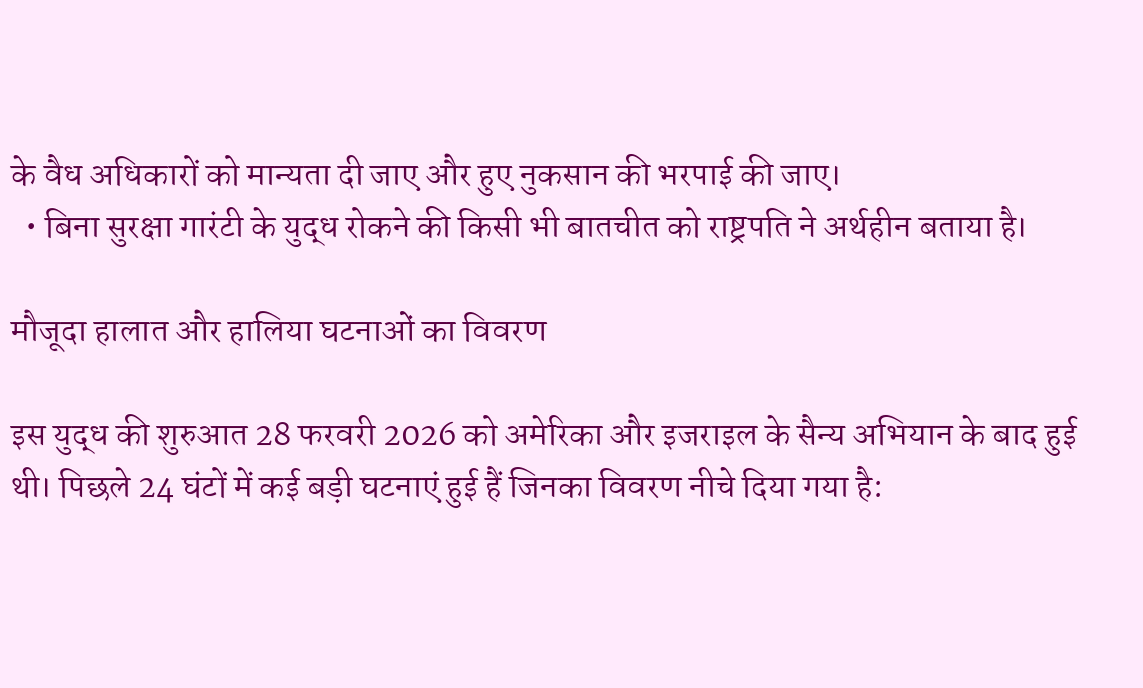के वैध अधिकारों को मान्यता दी जाए और हुए नुकसान की भरपाई की जाए।
  • बिना सुरक्षा गारंटी के युद्ध रोकने की किसी भी बातचीत को राष्ट्रपति ने अर्थहीन बताया है।

मौजूदा हालात और हालिया घटनाओं का विवरण

इस युद्ध की शुरुआत 28 फरवरी 2026 को अमेरिका और इजराइल के सैन्य अभियान के बाद हुई थी। पिछले 24 घंटों में कई बड़ी घटनाएं हुई हैं जिनका विवरण नीचे दिया गया है: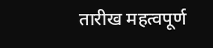तारीख महत्वपूर्ण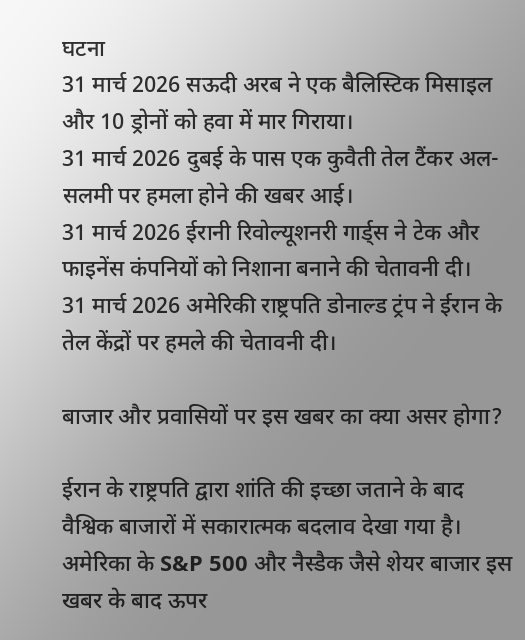घटना
31 मार्च 2026 सऊदी अरब ने एक बैलिस्टिक मिसाइल और 10 ड्रोनों को हवा में मार गिराया।
31 मार्च 2026 दुबई के पास एक कुवैती तेल टैंकर अल-सलमी पर हमला होने की खबर आई।
31 मार्च 2026 ईरानी रिवोल्यूशनरी गार्ड्स ने टेक और फाइनेंस कंपनियों को निशाना बनाने की चेतावनी दी।
31 मार्च 2026 अमेरिकी राष्ट्रपति डोनाल्ड ट्रंप ने ईरान के तेल केंद्रों पर हमले की चेतावनी दी।

बाजार और प्रवासियों पर इस खबर का क्या असर होगा?

ईरान के राष्ट्रपति द्वारा शांति की इच्छा जताने के बाद वैश्विक बाजारों में सकारात्मक बदलाव देखा गया है। अमेरिका के S&P 500 और नैस्डैक जैसे शेयर बाजार इस खबर के बाद ऊपर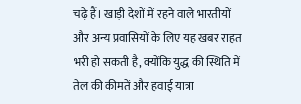चढ़े हैं। खाड़ी देशों में रहने वाले भारतीयों और अन्य प्रवासियों के लिए यह खबर राहत भरी हो सकती है, क्योंकि युद्ध की स्थिति में तेल की कीमतें और हवाई यात्रा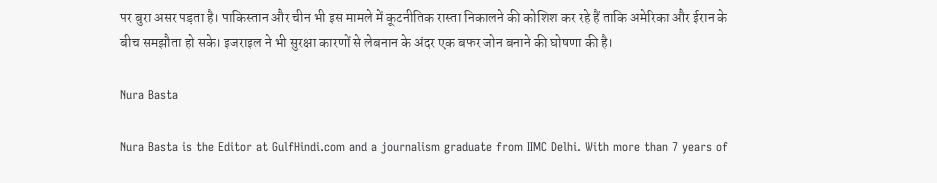पर बुरा असर पड़ता है। पाकिस्तान और चीन भी इस मामले में कूटनीतिक रास्ता निकालने की कोशिश कर रहे हैं ताकि अमेरिका और ईरान के बीच समझौता हो सके। इजराइल ने भी सुरक्षा कारणों से लेबनान के अंदर एक बफर जोन बनाने की घोषणा की है।

Nura Basta

Nura Basta is the Editor at GulfHindi.com and a journalism graduate from IIMC Delhi. With more than 7 years of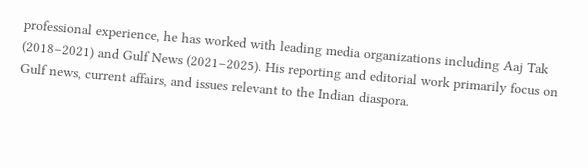professional experience, he has worked with leading media organizations including Aaj Tak (2018–2021) and Gulf News (2021–2025). His reporting and editorial work primarily focus on Gulf news, current affairs, and issues relevant to the Indian diaspora.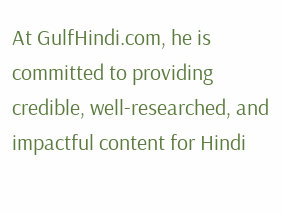At GulfHindi.com, he is committed to providing credible, well-researched, and impactful content for Hindi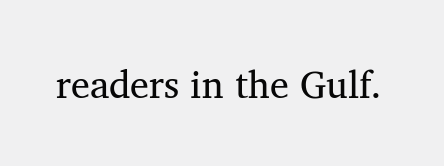readers in the Gulf.